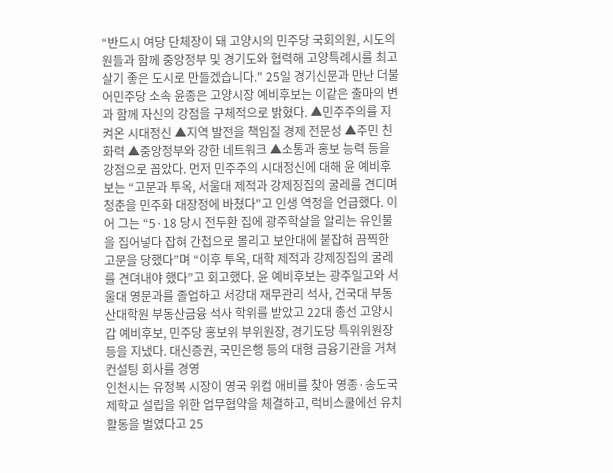“반드시 여당 단체장이 돼 고양시의 민주당 국회의원, 시도의원들과 함께 중앙정부 및 경기도와 협력해 고양특례시를 최고 살기 좋은 도시로 만들겠습니다." 25일 경기신문과 만난 더불어민주당 소속 윤종은 고양시장 예비후보는 이같은 출마의 변과 함께 자신의 강점을 구체적으로 밝혔다. ▲민주주의를 지켜온 시대정신 ▲지역 발전을 책임질 경제 전문성 ▲주민 친화력 ▲중앙정부와 강한 네트워크 ▲소통과 홍보 능력 등을 강점으로 꼽았다. 먼저 민주주의 시대정신에 대해 윤 예비후보는 “고문과 투옥, 서울대 제적과 강제징집의 굴레를 견디며 청춘을 민주화 대장정에 바쳤다"고 인생 역정을 언급했다. 이어 그는 “5·18 당시 전두환 집에 광주학살을 알리는 유인물을 집어넣다 잡혀 간첩으로 몰리고 보안대에 붙잡혀 끔찍한 고문을 당했다”며 “이후 투옥, 대학 제적과 강제징집의 굴레를 견뎌내야 했다”고 회고했다. 윤 예비후보는 광주일고와 서울대 영문과를 졸업하고 서강대 재무관리 석사, 건국대 부동산대학원 부동산금융 석사 학위를 받았고 22대 총선 고양시갑 예비후보, 민주당 홍보위 부위원장, 경기도당 특위위원장 등을 지냈다. 대신증권, 국민은행 등의 대형 금융기관을 거쳐 컨설팅 회사를 경영
인천시는 유정복 시장이 영국 위컴 애비를 찾아 영종·송도국제학교 설립을 위한 업무협약을 체결하고, 럭비스쿨에선 유치활동을 벌였다고 25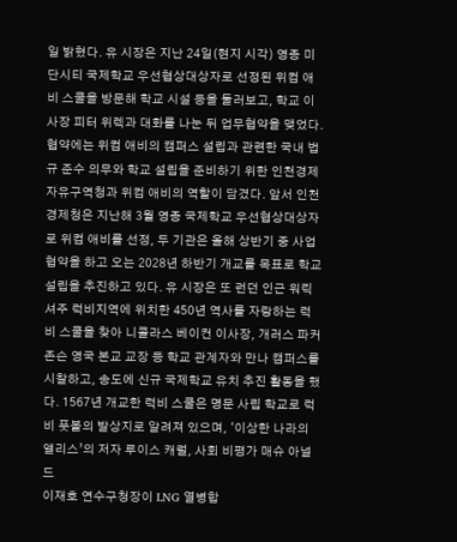일 밝혔다. 유 시장은 지난 24일(현지 시각) 영종 미단시티 국제학교 우선협상대상자로 선정된 위컴 애비 스쿨을 방문해 학교 시설 등을 둘러보고, 학교 이사장 피터 위렉과 대화를 나눈 뒤 업무협약을 맺었다. 협약에는 위컴 애비의 캠퍼스 설립과 관련한 국내 법규 준수 의무와 학교 설립을 준비하기 위한 인천경제자유구역청과 위컴 애비의 역할이 담겼다. 앞서 인천경제청은 지난해 3월 영종 국제학교 우선협상대상자로 위컴 애비를 선정, 두 기관은 올해 상반기 중 사업 협약을 하고 오는 2028년 하반기 개교를 목표로 학교 설립을 추진하고 있다. 유 시장은 또 런던 인근 워릭셔주 럭비지역에 위치한 450년 역사를 자랑하는 럭비 스쿨을 찾아 니콜라스 베이컨 이사장, 개러스 파커 존슨 영국 본교 교장 등 학교 관계자와 만나 캠퍼스를 시찰하고, 송도에 신규 국제학교 유치 추진 활동을 했다. 1567년 개교한 럭비 스쿨은 명문 사립 학교로 럭비 풋볼의 발상지로 알려져 있으며, ‘이상한 나라의 앨리스’의 저자 루이스 캐럴, 사회 비평가 매슈 아널드
이재호 연수구청장이 LNG 열병합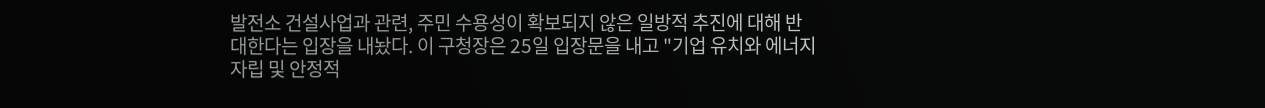발전소 건설사업과 관련, 주민 수용성이 확보되지 않은 일방적 추진에 대해 반대한다는 입장을 내놨다. 이 구청장은 25일 입장문을 내고 "기업 유치와 에너지 자립 및 안정적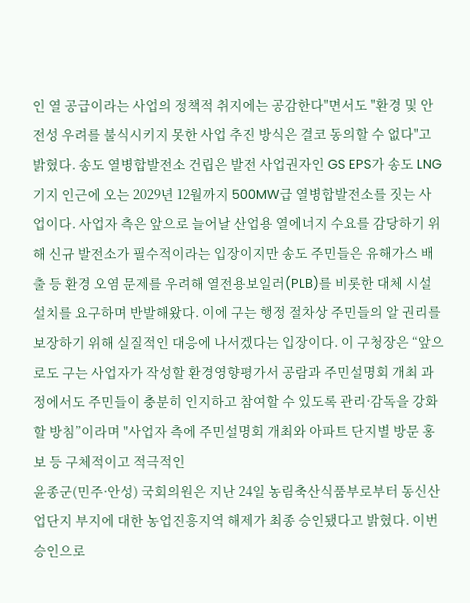인 열 공급이라는 사업의 정책적 취지에는 공감한다"면서도 "환경 및 안전성 우려를 불식시키지 못한 사업 추진 방식은 결코 동의할 수 없다"고 밝혔다. 송도 열병합발전소 건립은 발전 사업권자인 GS EPS가 송도 LNG 기지 인근에 오는 2029년 12월까지 500MW급 열병합발전소를 짓는 사업이다. 사업자 측은 앞으로 늘어날 산업용 열에너지 수요를 감당하기 위해 신규 발전소가 필수적이라는 입장이지만 송도 주민들은 유해가스 배출 등 환경 오염 문제를 우려해 열전용보일러(PLB)를 비롯한 대체 시설 설치를 요구하며 반발해왔다. 이에 구는 행정 절차상 주민들의 알 권리를 보장하기 위해 실질적인 대응에 나서겠다는 입장이다. 이 구청장은 “앞으로도 구는 사업자가 작성할 환경영향평가서 공람과 주민설명회 개최 과정에서도 주민들이 충분히 인지하고 참여할 수 있도록 관리·감독을 강화할 방침”이라며 "사업자 측에 주민설명회 개최와 아파트 단지별 방문 홍보 등 구체적이고 적극적인
윤종군(민주·안성) 국회의원은 지난 24일 농림축산식품부로부터 동신산업단지 부지에 대한 농업진흥지역 해제가 최종 승인됐다고 밝혔다. 이번 승인으로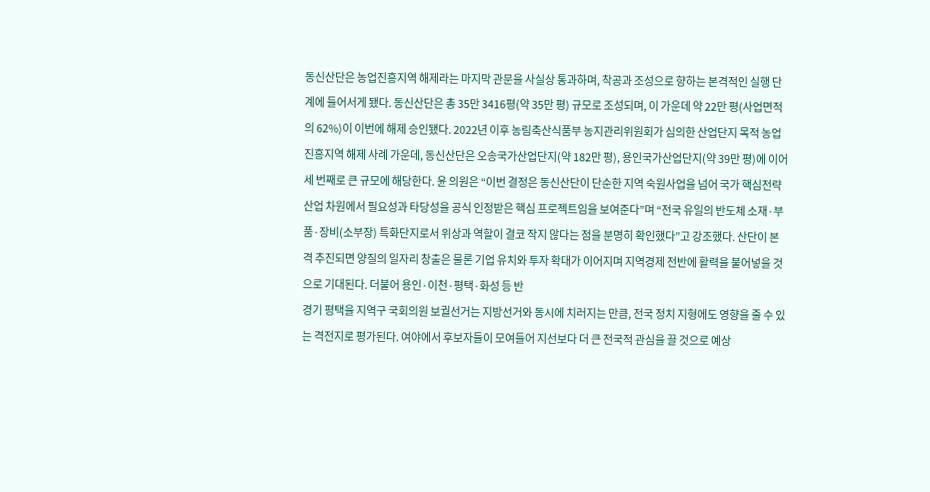동신산단은 농업진흥지역 해제라는 마지막 관문을 사실상 통과하며, 착공과 조성으로 향하는 본격적인 실행 단계에 들어서게 됐다. 동신산단은 총 35만 3416평(약 35만 평) 규모로 조성되며, 이 가운데 약 22만 평(사업면적의 62%)이 이번에 해제 승인됐다. 2022년 이후 농림축산식품부 농지관리위원회가 심의한 산업단지 목적 농업진흥지역 해제 사례 가운데, 동신산단은 오송국가산업단지(약 182만 평), 용인국가산업단지(약 39만 평)에 이어 세 번째로 큰 규모에 해당한다. 윤 의원은 “이번 결정은 동신산단이 단순한 지역 숙원사업을 넘어 국가 핵심전략산업 차원에서 필요성과 타당성을 공식 인정받은 핵심 프로젝트임을 보여준다”며 “전국 유일의 반도체 소재·부품·장비(소부장) 특화단지로서 위상과 역할이 결코 작지 않다는 점을 분명히 확인했다”고 강조했다. 산단이 본격 추진되면 양질의 일자리 창출은 물론 기업 유치와 투자 확대가 이어지며 지역경제 전반에 활력을 불어넣을 것으로 기대된다. 더불어 용인·이천·평택·화성 등 반
경기 평택을 지역구 국회의원 보궐선거는 지방선거와 동시에 치러지는 만큼, 전국 정치 지형에도 영향을 줄 수 있는 격전지로 평가된다. 여야에서 후보자들이 모여들어 지선보다 더 큰 전국적 관심을 끌 것으로 예상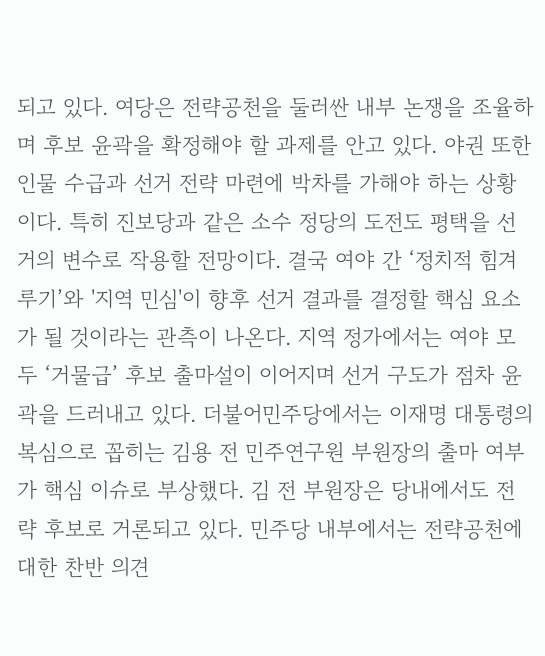되고 있다. 여당은 전략공천을 둘러싼 내부 논쟁을 조율하며 후보 윤곽을 확정해야 할 과제를 안고 있다. 야권 또한 인물 수급과 선거 전략 마련에 박차를 가해야 하는 상황이다. 특히 진보당과 같은 소수 정당의 도전도 평택을 선거의 변수로 작용할 전망이다. 결국 여야 간 ‘정치적 힘겨루기’와 '지역 민심'이 향후 선거 결과를 결정할 핵심 요소가 될 것이라는 관측이 나온다. 지역 정가에서는 여야 모두 ‘거물급’ 후보 출마설이 이어지며 선거 구도가 점차 윤곽을 드러내고 있다. 더불어민주당에서는 이재명 대통령의 복심으로 꼽히는 김용 전 민주연구원 부원장의 출마 여부가 핵심 이슈로 부상했다. 김 전 부원장은 당내에서도 전략 후보로 거론되고 있다. 민주당 내부에서는 전략공천에 대한 찬반 의견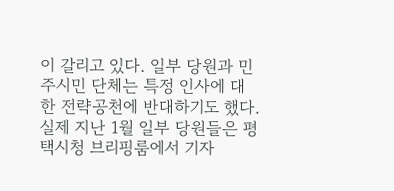이 갈리고 있다. 일부 당원과 민주시민 단체는 특정 인사에 대한 전략공천에 반대하기도 했다. 실제 지난 1월 일부 당원들은 평택시청 브리핑룸에서 기자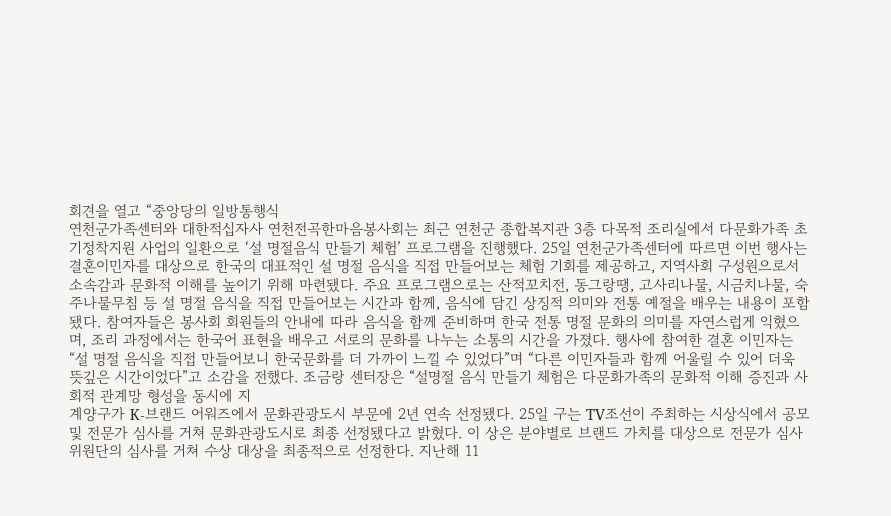회견을 열고 “중앙당의 일방통행식
연천군가족센터와 대한적십자사 연천전곡한마음봉사회는 최근 연천군 종합복지관 3층 다목적 조리실에서 다문화가족 초기정착지원 사업의 일환으로 ‘설 명절음식 만들기 체험’ 프로그램을 진행했다. 25일 연천군가족센터에 따르면 이번 행사는 결혼이민자를 대상으로 한국의 대표적인 설 명절 음식을 직접 만들어보는 체험 기회를 제공하고, 지역사회 구성원으로서 소속감과 문화적 이해를 높이기 위해 마련됐다. 주요 프로그램으로는 산적꼬치전, 동그랑땡, 고사리나물, 시금치나물, 숙주나물무침 등 설 명절 음식을 직접 만들어보는 시간과 함께, 음식에 담긴 상징적 의미와 전통 예절을 배우는 내용이 포함됐다. 참여자들은 봉사회 회원들의 안내에 따라 음식을 함께 준비하며 한국 전통 명절 문화의 의미를 자연스럽게 익혔으며, 조리 과정에서는 한국어 표현을 배우고 서로의 문화를 나누는 소통의 시간을 가졌다. 행사에 참여한 결혼 이민자는 “설 명절 음식을 직접 만들어보니 한국문화를 더 가까이 느낄 수 있었다”며 “다른 이민자들과 함께 어울릴 수 있어 더욱 뜻깊은 시간이었다”고 소감을 전했다. 조금랑 센터장은 “설명절 음식 만들기 체험은 다문화가족의 문화적 이해 증진과 사회적 관계망 형성을 동시에 지
계양구가 K-브랜드 어워즈에서 문화관광도시 부문에 2년 연속 선정됐다. 25일 구는 TV조선이 주최하는 시상식에서 공모 및 전문가 심사를 거쳐 문화관광도시로 최종 선정됐다고 밝혔다. 이 상은 분야별로 브랜드 가치를 대상으로 전문가 심사위원단의 심사를 거쳐 수상 대상을 최종적으로 선정한다. 지난해 11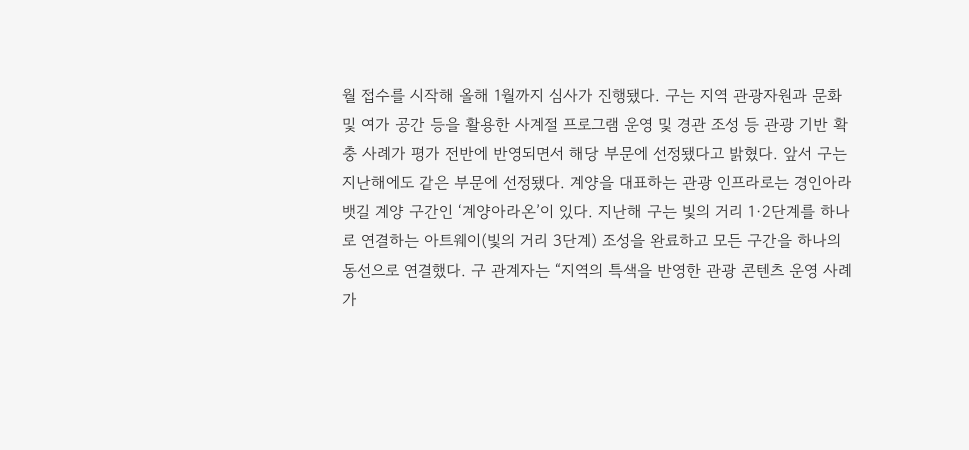월 접수를 시작해 올해 1월까지 심사가 진행됐다. 구는 지역 관광자원과 문화 및 여가 공간 등을 활용한 사계절 프로그램 운영 및 경관 조성 등 관광 기반 확충 사례가 평가 전반에 반영되면서 해당 부문에 선정됐다고 밝혔다. 앞서 구는 지난해에도 같은 부문에 선정됐다. 계양을 대표하는 관광 인프라로는 경인아라뱃길 계양 구간인 ‘계양아라온’이 있다. 지난해 구는 빛의 거리 1·2단계를 하나로 연결하는 아트웨이(빛의 거리 3단계) 조성을 완료하고 모든 구간을 하나의 동선으로 연결했다. 구 관계자는 “지역의 특색을 반영한 관광 콘텐츠 운영 사례가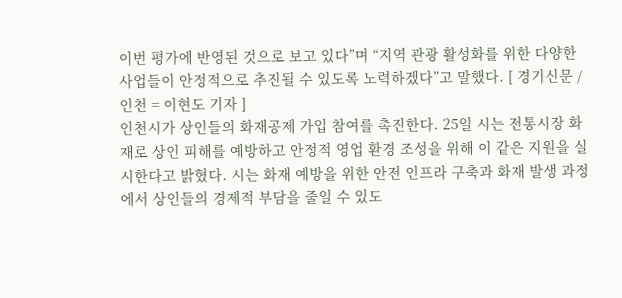이번 평가에 반영된 것으로 보고 있다”며 “지역 관광 활성화를 위한 다양한 사업들이 안정적으로 추진될 수 있도록 노력하겠다”고 말했다. [ 경기신문 / 인천 = 이현도 기자 ]
인천시가 상인들의 화재공제 가입 참여를 촉진한다. 25일 시는 전통시장 화재로 상인 피해를 예방하고 안정적 영업 환경 조성을 위해 이 같은 지원을 실시한다고 밝혔다. 시는 화재 예방을 위한 안전 인프라 구축과 화재 발생 과정에서 상인들의 경제적 부담을 줄일 수 있도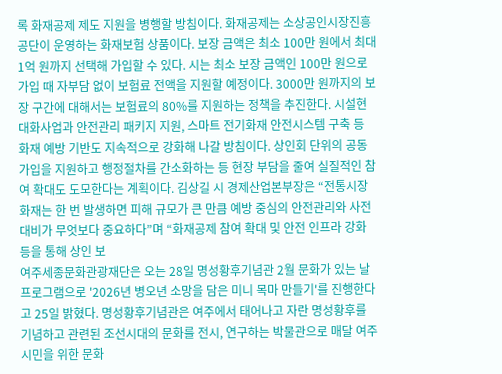록 화재공제 제도 지원을 병행할 방침이다. 화재공제는 소상공인시장진흥공단이 운영하는 화재보험 상품이다. 보장 금액은 최소 100만 원에서 최대 1억 원까지 선택해 가입할 수 있다. 시는 최소 보장 금액인 100만 원으로 가입 때 자부담 없이 보험료 전액을 지원할 예정이다. 3000만 원까지의 보장 구간에 대해서는 보험료의 80%를 지원하는 정책을 추진한다. 시설현대화사업과 안전관리 패키지 지원, 스마트 전기화재 안전시스템 구축 등 화재 예방 기반도 지속적으로 강화해 나갈 방침이다. 상인회 단위의 공동 가입을 지원하고 행정절차를 간소화하는 등 현장 부담을 줄여 실질적인 참여 확대도 도모한다는 계획이다. 김상길 시 경제산업본부장은 “전통시장 화재는 한 번 발생하면 피해 규모가 큰 만큼 예방 중심의 안전관리와 사전 대비가 무엇보다 중요하다”며 “화재공제 참여 확대 및 안전 인프라 강화 등을 통해 상인 보
여주세종문화관광재단은 오는 28일 명성황후기념관 2월 문화가 있는 날 프로그램으로 '2026년 병오년 소망을 담은 미니 목마 만들기'를 진행한다고 25일 밝혔다. 명성황후기념관은 여주에서 태어나고 자란 명성황후를 기념하고 관련된 조선시대의 문화를 전시, 연구하는 박물관으로 매달 여주시민을 위한 문화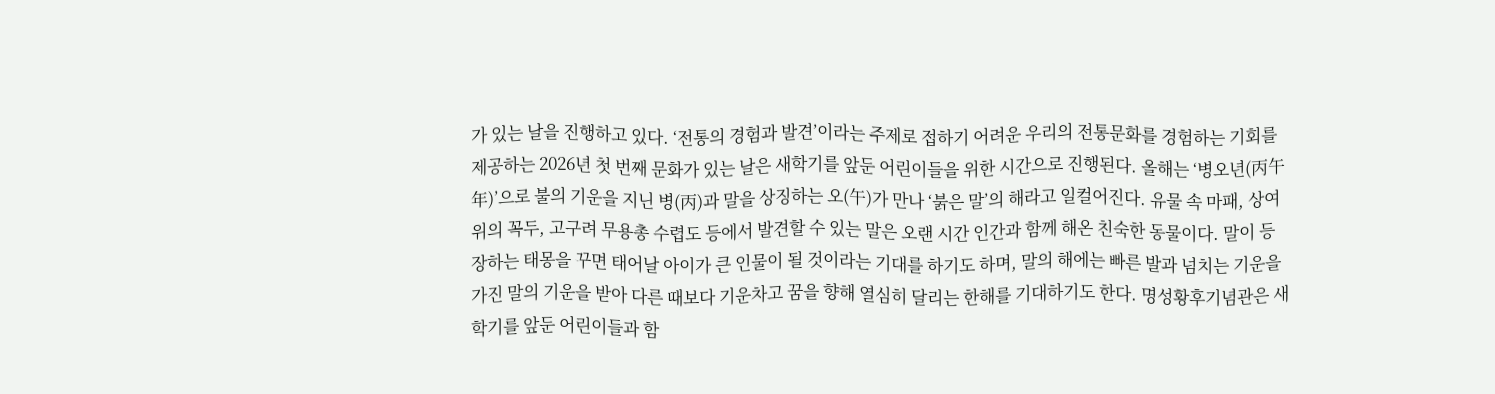가 있는 날을 진행하고 있다. ‘전통의 경험과 발견’이라는 주제로 접하기 어려운 우리의 전통문화를 경험하는 기회를 제공하는 2026년 첫 번째 문화가 있는 날은 새학기를 앞둔 어린이들을 위한 시간으로 진행된다. 올해는 ‘병오년(丙午年)’으로 불의 기운을 지닌 병(丙)과 말을 상징하는 오(午)가 만나 ‘붉은 말’의 해라고 일컬어진다. 유물 속 마패, 상여 위의 꼭두, 고구려 무용총 수렵도 등에서 발견할 수 있는 말은 오랜 시간 인간과 함께 해온 친숙한 동물이다. 말이 등장하는 태몽을 꾸면 태어날 아이가 큰 인물이 될 것이라는 기대를 하기도 하며, 말의 해에는 빠른 발과 넘치는 기운을 가진 말의 기운을 받아 다른 때보다 기운차고 꿈을 향해 열심히 달리는 한해를 기대하기도 한다. 명성황후기념관은 새학기를 앞둔 어린이들과 함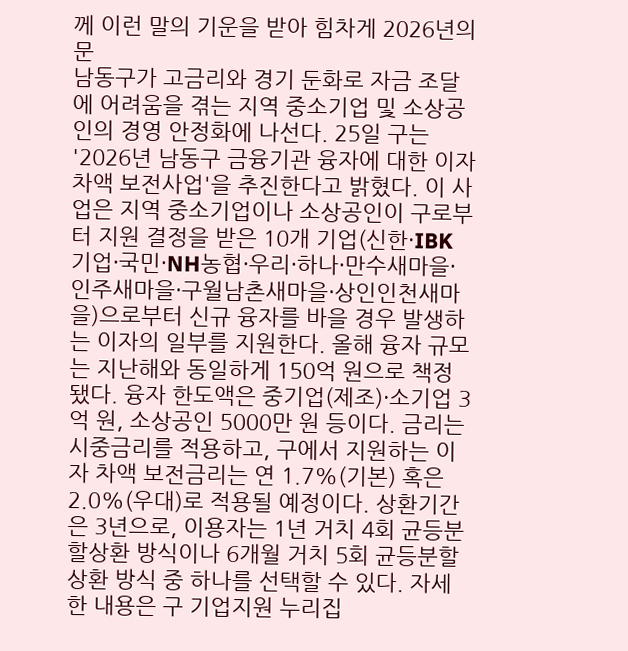께 이런 말의 기운을 받아 힘차게 2026년의 문
남동구가 고금리와 경기 둔화로 자금 조달에 어려움을 겪는 지역 중소기업 및 소상공인의 경영 안정화에 나선다. 25일 구는 '2026년 남동구 금융기관 융자에 대한 이자 차액 보전사업'을 추진한다고 밝혔다. 이 사업은 지역 중소기업이나 소상공인이 구로부터 지원 결정을 받은 10개 기업(신한·IBK 기업·국민·NH농협·우리·하나·만수새마을·인주새마을·구월남촌새마을·상인인천새마을)으로부터 신규 융자를 바을 경우 발생하는 이자의 일부를 지원한다. 올해 융자 규모는 지난해와 동일하게 150억 원으로 책정됐다. 융자 한도액은 중기업(제조)·소기업 3억 원, 소상공인 5000만 원 등이다. 금리는 시중금리를 적용하고, 구에서 지원하는 이자 차액 보전금리는 연 1.7%(기본) 혹은 2.0%(우대)로 적용될 예정이다. 상환기간은 3년으로, 이용자는 1년 거치 4회 균등분할상환 방식이나 6개월 거치 5회 균등분할상환 방식 중 하나를 선택할 수 있다. 자세한 내용은 구 기업지원 누리집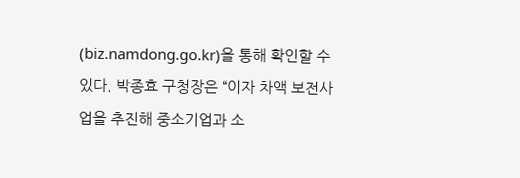(biz.namdong.go.kr)을 통해 확인할 수 있다. 박종효 구청장은 “이자 차액 보전사업을 추진해 중소기업과 소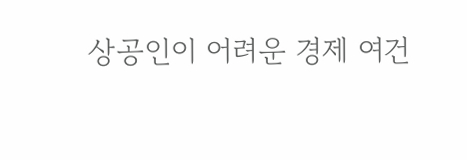상공인이 어려운 경제 여건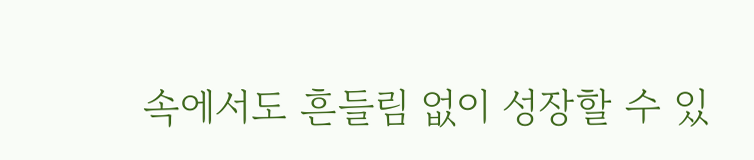속에서도 흔들림 없이 성장할 수 있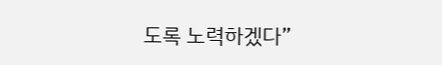도록 노력하겠다”